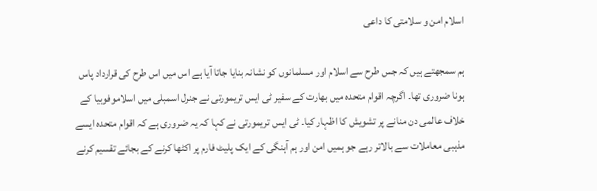اسلام امن و سلامتی کا داعی

ہم سمجھتے ہیں کہ جس طرح سے اسلام اور مسلمانوں کو نشانہ بنایا جاتا آیا ہے اس میں اس طرح کی قرارداد پاس ہونا ضروری تھا۔ اگرچہ اقوام متحدہ میں بھارت کے سفیر ٹی ایس تریمورتی نے جنرل اسمبلی میں اسلاموفوبیا کے خلاف عالمی دن منانے پر تشویش کا اظہار کیا۔ ٹی ایس تریمورتی نے کہا کہ یہ ضروری ہے کہ اقوام متحدہ ایسے مذہبی معاملات سے بالاتر رہے جو ہمیں امن اور ہم آہنگی کے ایک پلیٹ فارم پر اکٹھا کرنے کے بجائے تقسیم کرنے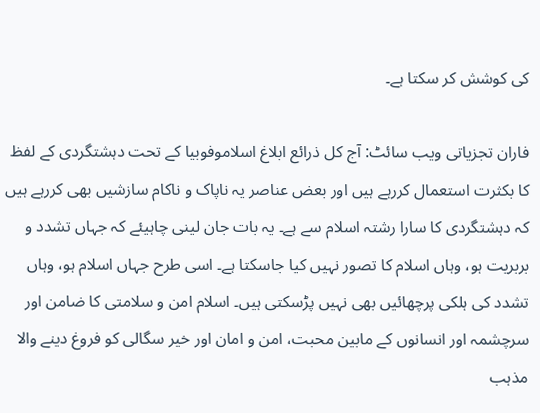کی کوشش کر سکتا ہے۔

فاران تجزیاتی ویب سائٹ: آج کل ذرائع ابلاغ اسلاموفوبیا کے تحت دہشتگردی کے لفظ کا بکثرت استعمال کررہے ہیں اور بعض عناصر یہ ناپاک و ناکام سازشیں بھی کررہے ہیں کہ دہشتگردی کا سارا رشتہ اسلام سے ہے۔ یہ بات جان لینی چاہیئے کہ جہاں تشدد و بربریت ہو، وہاں اسلام کا تصور نہیں کیا جاسکتا ہے۔ اسی طرح جہاں اسلام ہو، وہاں تشدد کی ہلکی پرچھائیں بھی نہیں پڑسکتی ہیں۔ اسلام امن و سلامتی کا ضامن اور سرچشمہ اور انسانوں کے مابین محبت، امن و امان اور خیر سگالی کو فروغ دینے والا مذہب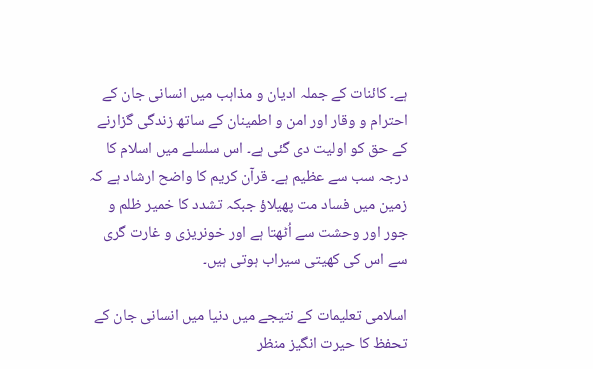ہے۔ کائنات کے جملہ ادیان و مذاہب میں انسانی جان کے احترام و وقار اور امن و اطمینان کے ساتھ زندگی گزارنے کے حق کو اولیت دی گئی ہے۔ اس سلسلے میں اسلام کا درجہ سب سے عظیم ہے۔ قرآن کریم کا واضح ارشاد ہے کہ زمین میں فساد مت پھیلاؤ جبکہ تشدد کا خمیر ظلم و جور اور وحشت سے اُٹھتا ہے اور خونریزی و غارت گری سے اس کی کھیتی سیراب ہوتی ہیں۔

اسلامی تعلیمات کے نتیجے میں دنیا میں انسانی جان کے تحفظ کا حیرت انگیز منظر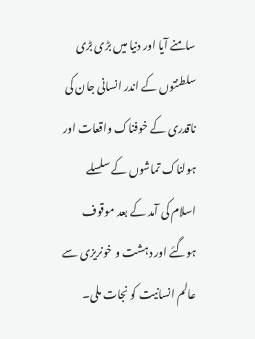سامنے آیا اور دنیا میں بڑی بڑی سلطنتوں کے اندر انسانی جان کی ناقدری کے خوفناک واقعات اور ہولناک تماشوں کے سلسلے اسلام کی آمد کے بعد موقوف ہوگئے اور دہشت و خونریزی سے عالم انسانیت کو نجات ملی۔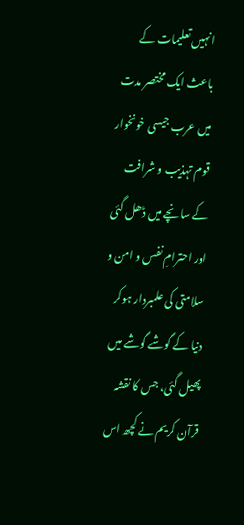انہیں تعلیمات کے باعث ایک مختصر مدت میں عرب جیسی خونخوار قوم تہذیب و شرافت کے سانچے میں ڈھل گئی اور احترامِ نفس و امن و سلامتی کی علمبردار ہوکر دنیا کے گوشے گوشے میں پھیل گئی، جس کا نقشہ قرآن کریم نے کچھ اس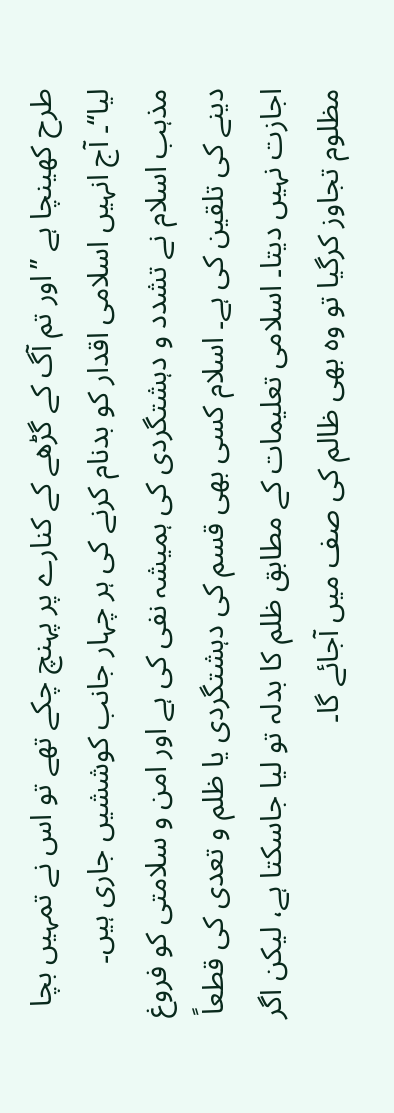طرح کھینچا ہے ’’اور تم آگ کے گڑھے کے کنارے پر پہنچ چکے تھے تو اس نے تمہیں بچا لیا‘‘۔ آج انہیں اسلامی اقدار کو بدنام کرنے کی ہر چہار جانب کوششیں جاری ہیں۔ مذہب اسلام نے تشدد و دہشتگردی کی ہمیشہ نفی کی ہے اور امن و سلامتی کو فروغ دینے کی تلقین کی ہے۔ اسلام کسی بھی قسم کی دہشتگردی یا ظلم و تعدی کی قطعاً اجازت نہیں دیتا۔ اسلامی تعلیمات کے مطابق ظلم کا بدلہ تو لیا جاسکتا ہے، لیکن اگر مظلوم تجاوز کرگیا تو وہ بھی ظالم کی صف میں آجائے گا۔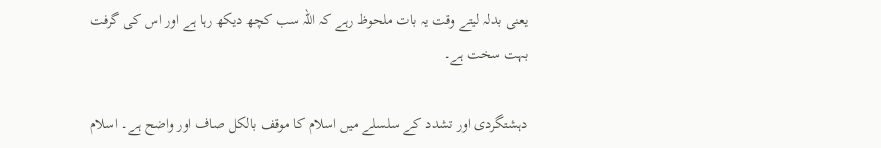یعنی بدلہ لیتے وقت یہ بات ملحوظ رہے کہ اللہ سب کچھ دیکھ رہا ہے اور اس کی گرفت بہت سخت ہے۔

دہشتگردی اور تشدد کے سلسلے میں اسلام کا موقف بالکل صاف اور واضح ہے۔ اسلام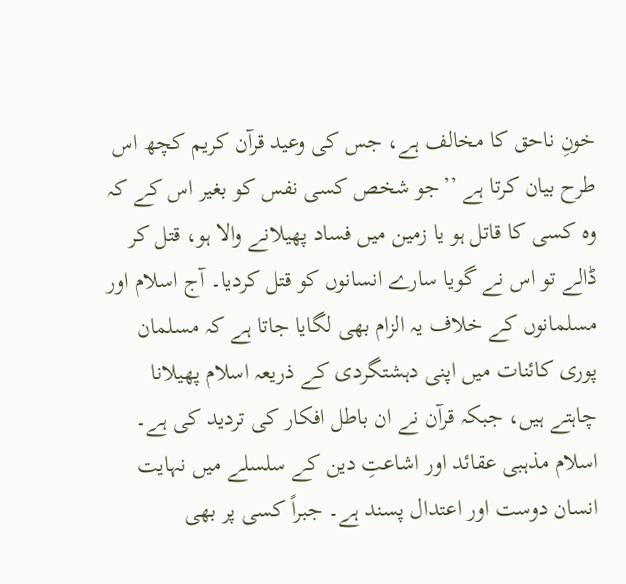خونِ ناحق کا مخالف ہے، جس کی وعید قرآن کریم کچھ اس طرح بیان کرتا ہے ’’جو شخص کسی نفس کو بغیر اس کے کہ وہ کسی کا قاتل ہو یا زمین میں فساد پھیلانے والا ہو، قتل کر ڈالے تو اس نے گویا سارے انسانوں کو قتل کردیا۔ آج اسلام اور مسلمانوں کے خلاف یہ الزام بھی لگایا جاتا ہے کہ مسلمان پوری کائنات میں اپنی دہشتگردی کے ذریعہ اسلام پھیلانا چاہتے ہیں، جبکہ قرآن نے ان باطل افکار کی تردید کی ہے۔ اسلام مذہبی عقائد اور اشاعتِ دین کے سلسلے میں نہایت انسان دوست اور اعتدال پسند ہے۔ جبراً کسی پر بھی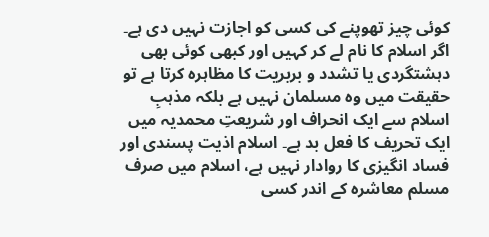کوئی چیز تھوپنے کی کسی کو اجازت نہیں دی ہے۔ اگر اسلام کا نام لے کر کہیں اور کبھی کوئی بھی دہشتگردی یا تشدد و بربریت کا مظاہرہ کرتا ہے تو حقیقت میں وہ مسلمان نہیں ہے بلکہ مذہبِ اسلام سے ایک انحراف اور شریعتِ محمدیہ میں ایک تحریف کا فعل بد ہے۔ اسلام اذیت پسندی اور فساد انگیزی کا روادار نہیں ہے، اسلام میں صرف مسلم معاشرہ کے اندر کسی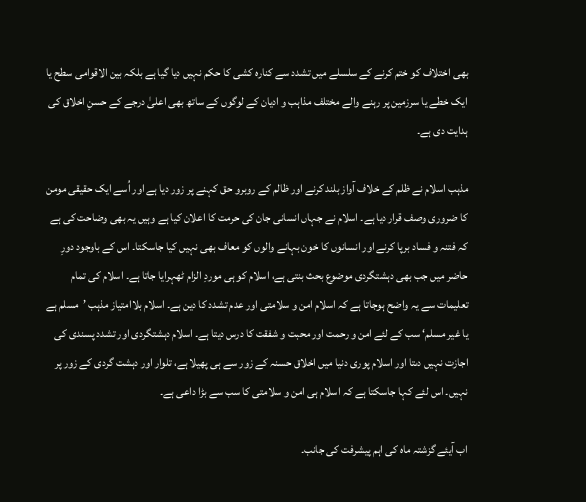بھی اختلاف کو ختم کرنے کے سلسلے میں تشدد سے کنارہ کشی کا حکم نہیں دیا گیا ہے بلکہ بین الاقوامی سطح یا ایک خطے یا سرزمین پر رہنے والے مختلف مذاہب و ادیان کے لوگوں کے ساتھ بھی اعلیٰ درجے کے حسنِ اخلاق کی ہدایت دی ہے۔

مذہب اسلام نے ظلم کے خلاف آواز بلند کرنے اور ظالم کے روبرو حق کہنے پر زور دیا ہے اور اُسے ایک حقیقی مومن کا ضروری وصف قرار دیا ہے۔ اسلام نے جہاں انسانی جان کی حرمت کا اعلان کیا ہے وہیں یہ بھی وضاحت کی ہے کہ فتنہ و فساد برپا کرنے اور انسانوں کا خون بہانے والوں کو معاف بھی نہیں کیا جاسکتا۔ اس کے باوجود دورِ حاضر میں جب بھی دہشتگردی موضوع بحث بنتی ہے، اسلام کو ہی موردِ الزام ٹھہرایا جاتا ہے۔ اسلام كى تمام تعليمات سے یہ واضح ہوجاتا ہے كہ اسلام امن و سلامتى اور عدم تشدد كا دين ہے۔ اسلام بلاامتياز مذہب ’مسلم ہے يا غير مسلم‘ سب كے لئے امن و رحمت اور محبت و شفقت كا درس ديتا ہے۔ اسلام دہشتگردى اور تشدد پسندى كى اجازت نہيں دىتا اور اسلام پورى دنيا ميں اخلاق حسنہ كے زور سے ہی پھيلا ہے، تلوار اور دہشت گردى كے زور پر نہيں۔ اس لئے کہا جاسکتا ہے کہ اسلام ہی امن و سلامتى كا سب سے بڑا داعى ہے۔

اب آیئے گزشتہ ماہ کی اہم پیشرفت کی جانب۔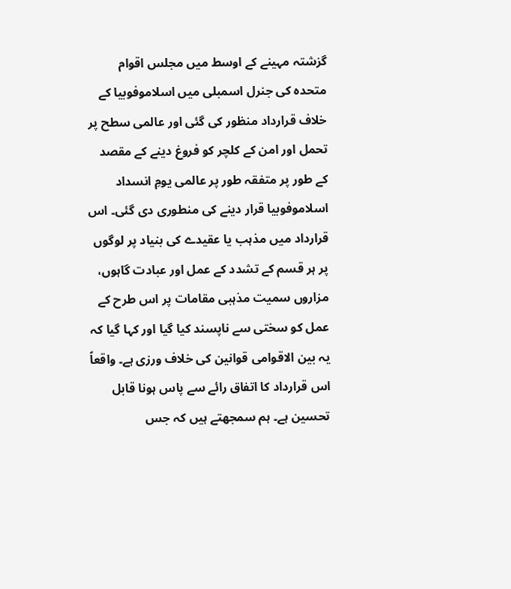گزشتہ مہینے کے اوسط میں مجلس اقوام متحدہ کی جنرل اسمبلی میں اسلاموفوبیا کے خلاف قرارداد منظور کی گئی اور عالمی سطح پر تحمل اور امن کے کلچر کو فروغ دینے کے مقصد کے طور پر متفقہ طور پر عالمی یومِ انسداد اسلاموفوبیا قرار دینے کی منطوری دی گئی۔ اس قرارداد میں مذہب یا عقیدے کی بنیاد پر لوگوں پر ہر قسم کے تشدد کے عمل اور عبادت گاہوں، مزاروں سمیت مذہبی مقامات پر اس طرح کے عمل کو سختی سے ناپسند کیا گیا اور کہا گیا کہ یہ بین الاقوامی قوانین کی خلاف ورزی ہے۔ واقعاً اس قرارداد کا اتفاق رائے سے پاس ہونا قابل تحسین ہے۔ ہم سمجھتے ہیں کہ جس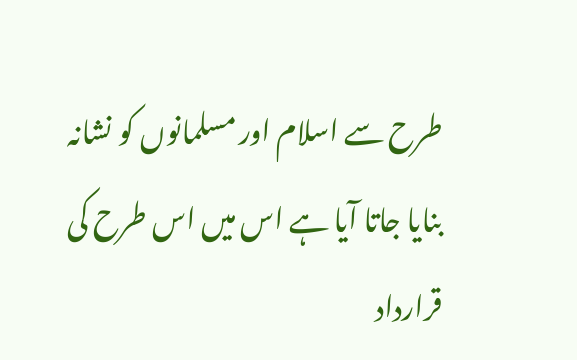طرح سے اسلام اور مسلمانوں کو نشانہ بنایا جاتا آیا ہے اس میں اس طرح کی قرارداد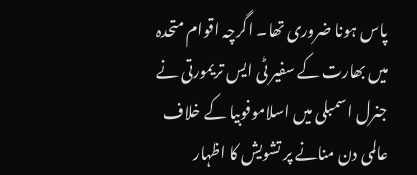پاس ہونا ضروری تھا۔ اگرچہ اقوام متحدہ میں بھارت کے سفیر ٹی ایس تریمورتی نے جنرل اسمبلی میں اسلاموفوبیا کے خلاف عالمی دن منانے پر تشویش کا اظہار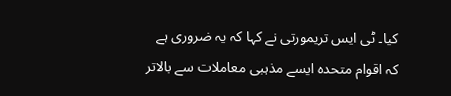کیا۔ ٹی ایس تریمورتی نے کہا کہ یہ ضروری ہے کہ اقوام متحدہ ایسے مذہبی معاملات سے بالاتر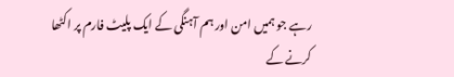رہے جو ہمیں امن اور ہم آہنگی کے ایک پلیٹ فارم پر اکٹھا کرنے کے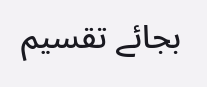بجائے تقسیم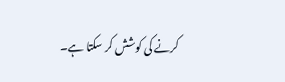کرنے کی کوشش کر سکتا ہے۔